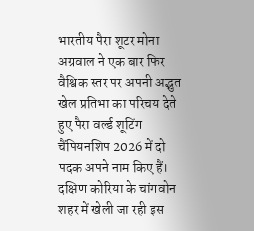भारतीय पैरा शूटर मोना अग्रवाल ने एक बार फिर वैश्विक स्तर पर अपनी अद्भुत खेल प्रतिभा का परिचय देते हुए पैरा वर्ल्ड शूटिंग चैंपियनशिप 2026 में दो पदक अपने नाम किए हैं। दक्षिण कोरिया के चांगवोन शहर में खेली जा रही इस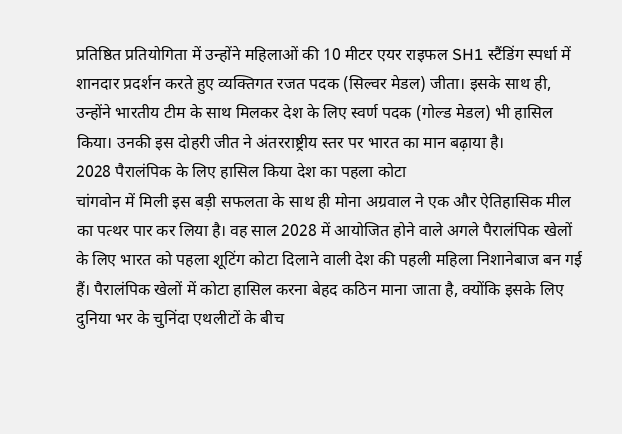प्रतिष्ठित प्रतियोगिता में उन्होंने महिलाओं की 10 मीटर एयर राइफल SH1 स्टैंडिंग स्पर्धा में शानदार प्रदर्शन करते हुए व्यक्तिगत रजत पदक (सिल्वर मेडल) जीता। इसके साथ ही, उन्होंने भारतीय टीम के साथ मिलकर देश के लिए स्वर्ण पदक (गोल्ड मेडल) भी हासिल किया। उनकी इस दोहरी जीत ने अंतरराष्ट्रीय स्तर पर भारत का मान बढ़ाया है।
2028 पैरालंपिक के लिए हासिल किया देश का पहला कोटा
चांगवोन में मिली इस बड़ी सफलता के साथ ही मोना अग्रवाल ने एक और ऐतिहासिक मील का पत्थर पार कर लिया है। वह साल 2028 में आयोजित होने वाले अगले पैरालंपिक खेलों के लिए भारत को पहला शूटिंग कोटा दिलाने वाली देश की पहली महिला निशानेबाज बन गई हैं। पैरालंपिक खेलों में कोटा हासिल करना बेहद कठिन माना जाता है, क्योंकि इसके लिए दुनिया भर के चुनिंदा एथलीटों के बीच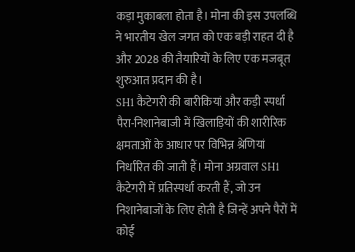कड़ा मुकाबला होता है। मोना की इस उपलब्धि ने भारतीय खेल जगत को एक बड़ी राहत दी है और 2028 की तैयारियों के लिए एक मजबूत शुरुआत प्रदान की है।
SH1 कैटेगरी की बारीकियां और कड़ी स्पर्धा
पैरा-निशानेबाजी में खिलाड़ियों की शारीरिक क्षमताओं के आधार पर विभिन्न श्रेणियां निर्धारित की जाती हैं। मोना अग्रवाल SH1 कैटेगरी में प्रतिस्पर्धा करती हैं, जो उन निशानेबाजों के लिए होती है जिन्हें अपने पैरों में कोई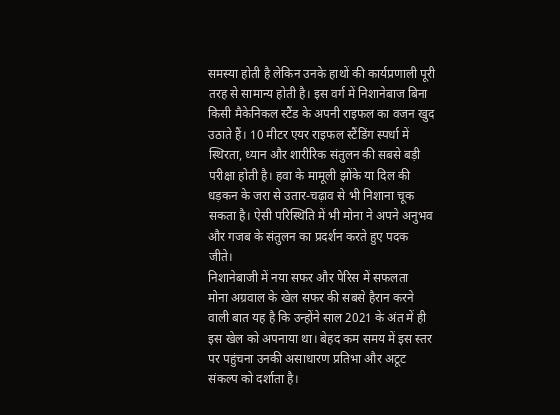समस्या होती है लेकिन उनके हाथों की कार्यप्रणाली पूरी तरह से सामान्य होती है। इस वर्ग में निशानेबाज बिना किसी मैकेनिकल स्टैंड के अपनी राइफल का वजन खुद उठाते हैं। 10 मीटर एयर राइफल स्टैंडिंग स्पर्धा में स्थिरता, ध्यान और शारीरिक संतुलन की सबसे बड़ी परीक्षा होती है। हवा के मामूली झोंके या दिल की धड़कन के जरा से उतार-चढ़ाव से भी निशाना चूक सकता है। ऐसी परिस्थिति में भी मोना ने अपने अनुभव और गजब के संतुलन का प्रदर्शन करते हुए पदक जीते।
निशानेबाजी में नया सफर और पेरिस में सफलता
मोना अग्रवाल के खेल सफर की सबसे हैरान करने वाली बात यह है कि उन्होंने साल 2021 के अंत में ही इस खेल को अपनाया था। बेहद कम समय में इस स्तर पर पहुंचना उनकी असाधारण प्रतिभा और अटूट संकल्प को दर्शाता है।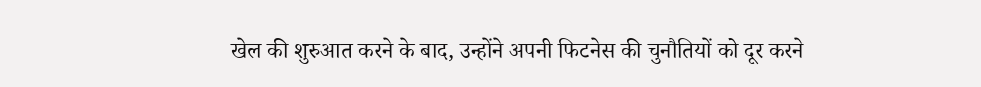खेल की शुरुआत करने के बाद, उन्होंने अपनी फिटनेस की चुनौतियों को दूर करने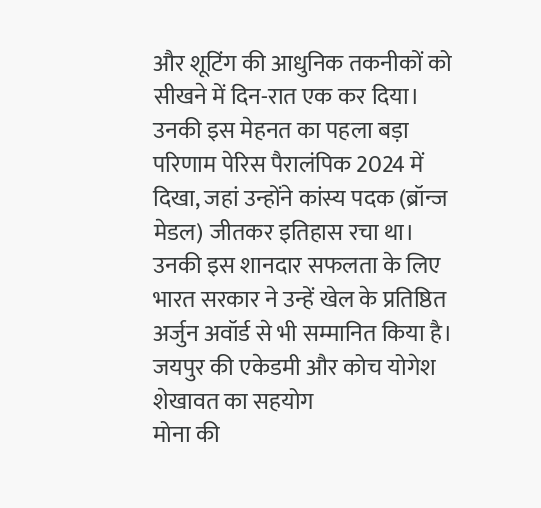और शूटिंग की आधुनिक तकनीकों को सीखने में दिन-रात एक कर दिया। उनकी इस मेहनत का पहला बड़ा परिणाम पेरिस पैरालंपिक 2024 में दिखा, जहां उन्होंने कांस्य पदक (ब्रॉन्ज मेडल) जीतकर इतिहास रचा था। उनकी इस शानदार सफलता के लिए भारत सरकार ने उन्हें खेल के प्रतिष्ठित अर्जुन अवॉर्ड से भी सम्मानित किया है।
जयपुर की एकेडमी और कोच योगेश शेखावत का सहयोग
मोना की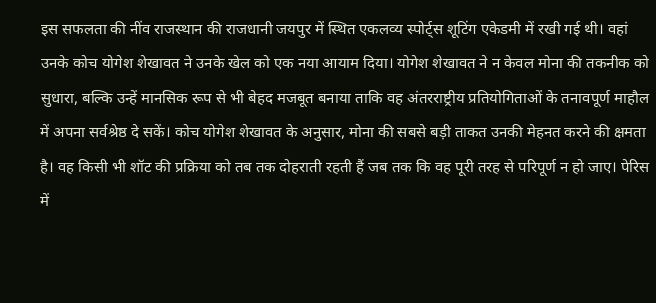इस सफलता की नींव राजस्थान की राजधानी जयपुर में स्थित एकलव्य स्पोर्ट्स शूटिंग एकेडमी में रखी गई थी। वहां उनके कोच योगेश शेखावत ने उनके खेल को एक नया आयाम दिया। योगेश शेखावत ने न केवल मोना की तकनीक को सुधारा, बल्कि उन्हें मानसिक रूप से भी बेहद मजबूत बनाया ताकि वह अंतरराष्ट्रीय प्रतियोगिताओं के तनावपूर्ण माहौल में अपना सर्वश्रेष्ठ दे सकें। कोच योगेश शेखावत के अनुसार, मोना की सबसे बड़ी ताकत उनकी मेहनत करने की क्षमता है। वह किसी भी शॉट की प्रक्रिया को तब तक दोहराती रहती हैं जब तक कि वह पूरी तरह से परिपूर्ण न हो जाए। पेरिस में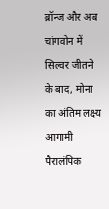ब्रॉन्ज और अब चांगवोन में सिल्वर जीतने के बाद, मोना का अंतिम लक्ष्य आगामी पैरालंपिक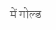में गोल्ड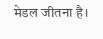मेडल जीतना है।